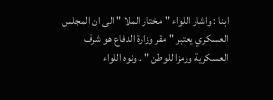ابنا : واشار اللواء "مختار الملا " الى ان المجلس العسكري يعتبر " مقر وزارة الدفاع هو شرف العسكرية ورمزا للوطن " . ونوه اللواء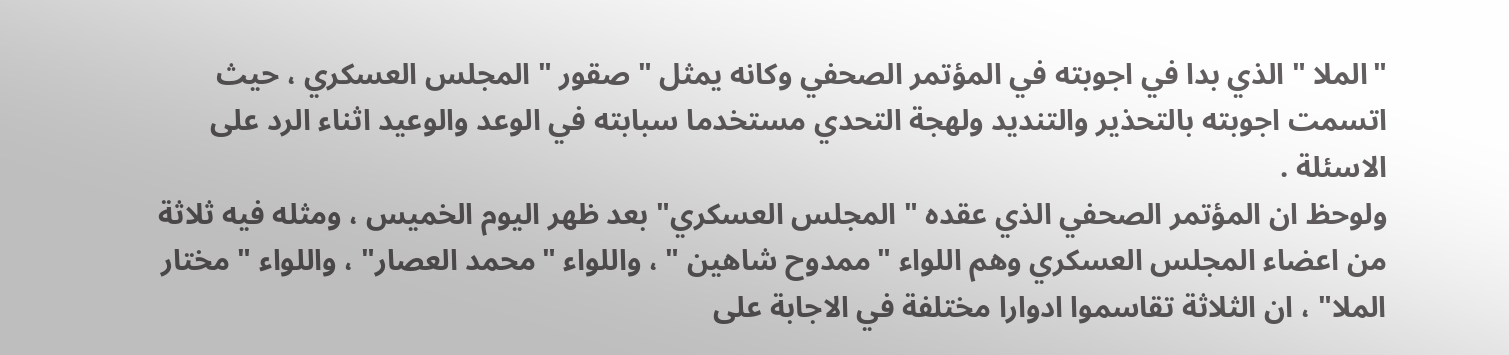"الملا " الذي بدا في اجوبته في المؤتمر الصحفي وكانه يمثل " صقور " المجلس العسكري ، حيث اتسمت اجوبته بالتحذير والتنديد ولهجة التحدي مستخدما سبابته في الوعد والوعيد اثناء الرد على الاسئلة .
ولوحظ ان المؤتمر الصحفي الذي عقده " المجلس العسكري" بعد ظهر اليوم الخميس ، ومثله فيه ثلاثة من اعضاء المجلس العسكري وهم اللواء "ممدوح شاهين " ، واللواء "محمد العصار" ، واللواء " مختار الملا" ، ان الثلاثة تقاسموا ادوارا مختلفة في الاجابة على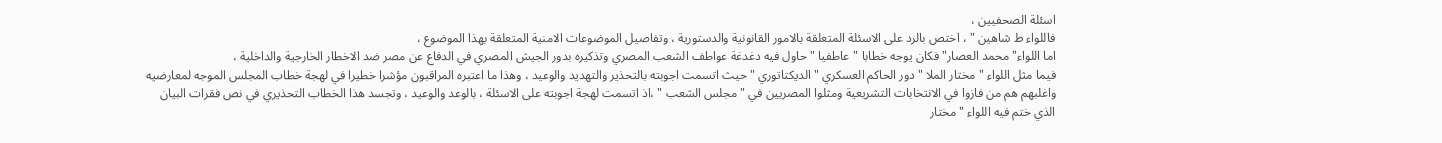اسئلة الصحفيين ،
فاللواء ط شاهين " ، اختص بالرد على الاسئلة المتعلقة بالامور القانونية والدستورية ، وتفاصيل الموضوعات الامنية المتعلقة بهذا الموضوع ،
اما اللواء" محمد العصار" فكان يوجه خطابا "عاطفيا " حاول فيه دغدغة عواطف الشعب المصري وتذكيره بدور الجيش المصري في الدفاع عن مصر ضد الاخطار الخارجية والداخلية ،
فيما مثل اللواء " مختار الملا " دور الحاكم العسكري " الديكتاتوري " حيث اتسمت اجوبته بالتحذير والتهديد والوعيد ، وهذا ما اعتبره المراقبون مؤشرا خطيرا في لهجة خطاب المجلس الموجه لمعارضيه واغلبهم هم من فازوا في الانتخابات التشريعية ومثلوا المصريين في " مجلس الشعب " ،اذ اتسمت لهجة اجوبته على الاسئلة ، بالوعد والوعيد ، وتجسد هذا الخطاب التحذيري في نص فقرات البيان الذي ختم فيه اللواء "مختار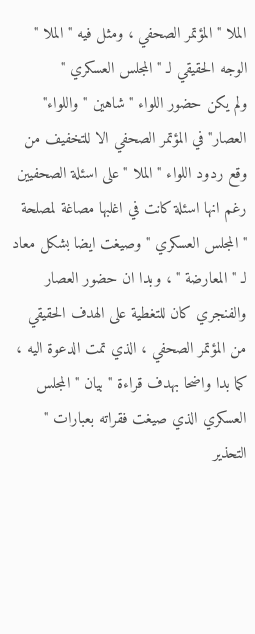الملا " المؤتمر الصحفي ، ومثل فيه " الملا " الوجه الحقيقي لـ " المجلس العسكري "
ولم يكن حضور اللواء " شاهين " واللواء" العصار" في المؤتمر الصحفي الا للتخفيف من وقع ردود اللواء " الملا " على اسئلة الصحفيين رغم انها اسئلة كانت في اغلبها مصاغة لمصلحة " المجلس العسكري " وصيغت ايضا بشكل معاد لـ " المعارضة " ، وبدا ان حضور العصار والفنجري كان للتغطية على الهدف الحقيقي من المؤتمر الصحفي ، الذي تمت الدعوة اليه ، كما بدا واضحا بهدف قراءة " بيان " المجلس العسكري الذي صيغت فقراته بعبارات " التحذير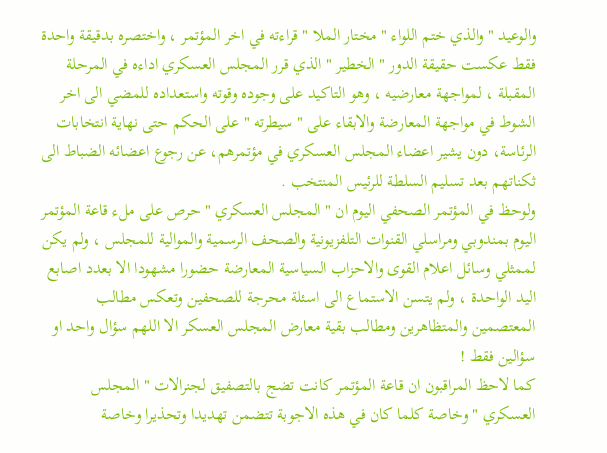والوعيد " والذي ختم اللواء " مختار الملا " قراءته في اخر المؤتمر ، واختصره بدقيقة واحدة فقط عكست حقيقة الدور " الخطير " الذي قرر المجلس العسكري اداءه في المرحلة المقبلة ، لمواجهة معارضيه ، وهو التاكيد على وجوده وقوته واستعداده للمضي الى اخر الشوط في مواجهة المعارضة والابقاء على " سيطرته " على الحكم حتى نهاية انتخابات الرئاسة، دون يشير اعضاء المجلس العسكري في مؤتمرهم، عن رجوع اعضائه الضباط الى ثكناتهم بعد تسليم السلطة للرئيس المنتخب .
ولوحظ في المؤتمر الصحفي اليوم ان " المجلس العسكري " حرص على ملء قاعة المؤتمر اليوم بمندوبي ومراسلي القنوات التلفزيونية والصحف الرسمية والموالية للمجلس ، ولم يكن لممثلي وسائل اعلام القوى والاحزاب السياسية المعارضة حضورا مشهودا الا بعدد اصابع اليد الواحدة ، ولم يتسن الاستماع الى اسئلة محرجة للصحفين وتعكس مطالب المعتصمين والمتظاهرين ومطالب بقية معارض المجلس العسكر الا اللهم سؤال واحد او سؤالين فقط !
كما لاحظ المراقبون ان قاعة المؤتمر كانت تضج بالتصفيق لجنرالات " المجلس العسكري " وخاصة كلما كان في هذه الاجوبة تتضمن تهديدا وتحذيرا وخاصة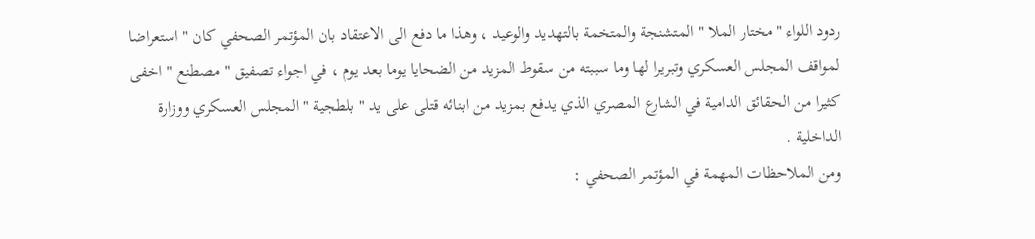ردود اللواء "مختار الملا " المتشنجة والمتخمة بالتهديد والوعيد ، وهذا ما دفع الى الاعتقاد بان المؤتمر الصحفي كان " استعراضا لمواقف المجلس العسكري وتبريرا لها وما سببته من سقوط المزيد من الضحايا يوما بعد يوم ، في اجواء تصفيق " مصطنع " اخفى كثيرا من الحقائق الدامية في الشارع المصري الذي يدفع بمزيد من ابنائه قتلى على يد " بلطجية " المجلس العسكري ووزارة الداخلية .
ومن الملاحظات المهمة في المؤتمر الصحفي :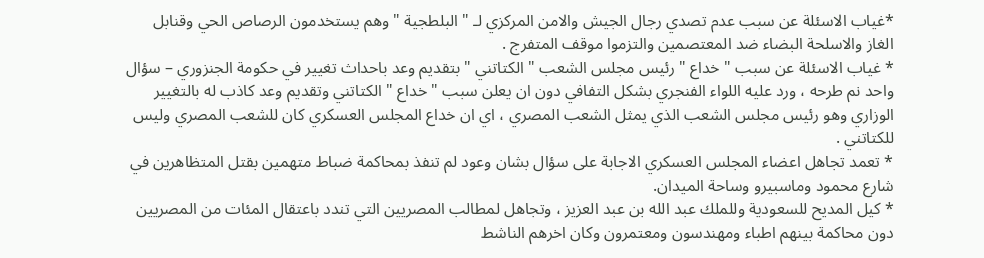*غياب الاسئلة عن سبب عدم تصدي رجال الجيش والامن المركزي لـ " البلطجية " وهم يستخدمون الرصاص الحي وقنابل الغاز والاسلحة البضاء ضد المعتصمين والتزموا موقف المتفرج .
* غياب الاسئلة عن سبب " خداع " رئيس مجلس الشعب " الكتاتني " بتقديم وعد باحداث تغيير في حكومة الجنزوري – سؤال واحد نم طرحه ، ورد عليه اللواء الفنجري بشكل التفافي دون ان يعلن سبب " خداع " الكتاتني وتقديم وعد كاذب له بالتغيير الوزاري وهو رئيس مجلس الشعب الذي يمثل الشعب المصري ، اي ان خداع المجلس العسكري كان للشعب المصري وليس للكتاتني .
* تعمد تجاهل اعضاء المجلس العسكري الاجابة على سؤال بشان وعود لم تنفذ بمحاكمة ضباط متهمين بقتل المتظاهرين في شارع محمود وماسبيرو وساحة الميدان.
* كيل المديح للسعودية وللملك عبد الله بن عبد العزيز ، وتجاهل لمطالب المصريين التي تندد باعتقال المئات من المصريين دون محاكمة بينهم اطباء ومهندسون ومعتمرون وكان اخرهم الناشط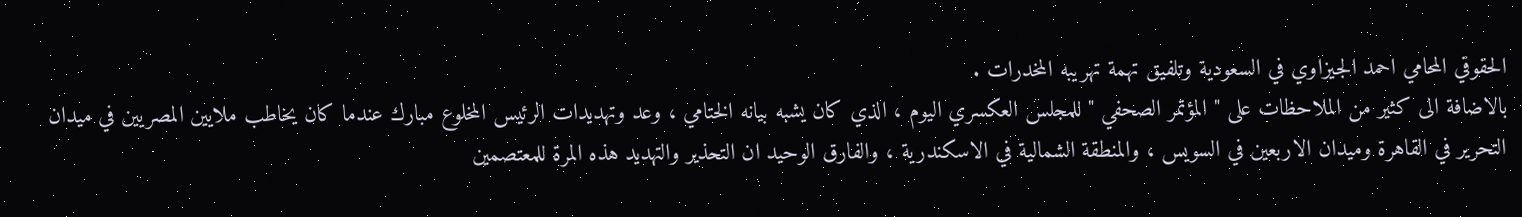الحقوقي المحامي احمد الجيزاوي في السعودية وتلفيق تهمة تهريبه المخدرات .
بالاضافة الى كثير من الملاحظات على " المؤتمر الصحفي " للمجلس العكسري اليوم ، الذي كان يشبه بيانه الختامي ، وعد وتهديدات الرئيس المخلوع مبارك عندما كان يخاطب ملايين المصريين في ميدان التحرير في القاهرة وميدان الاربعين في السويس ، والمنطقة الشمالية في الاسكندرية ، والفارق الوحيد ان التحذير والتهديد هذه المرة للمعتصمين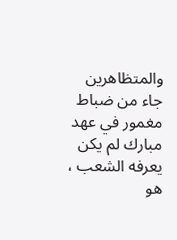والمتظاهرين جاء من ضباط مغمور في عهد مبارك لم يكن يعرفه الشعب ، هو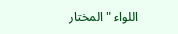اللواء " المختار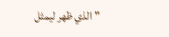" الذي ظهر ليمثل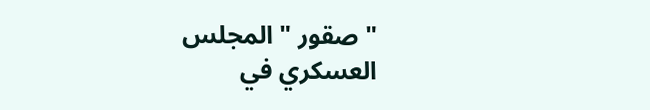" صقور " المجلس العسكري في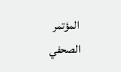المؤتمر الصحفي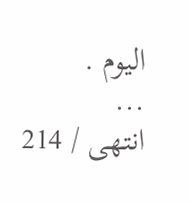اليوم .
...
انتهى / 214